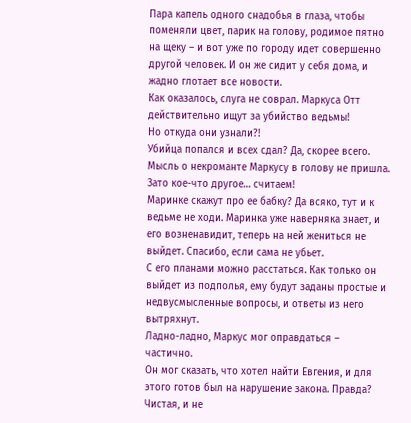Пара капель одного снадобья в глаза, чтобы поменяли цвет, парик на голову, родимое пятно на щеку – и вот уже по городу идет совершенно другой человек. И он же сидит у себя дома, и жадно глотает все новости.
Как оказалось, слуга не соврал. Маркуса Отт действительно ищут за убийство ведьмы!
Но откуда они узнали?!
Убийца попался и всех сдал? Да, скорее всего.
Мысль о некроманте Маркусу в голову не пришла. Зато кое-что другое… считаем!
Маринке скажут про ее бабку? Да всяко, тут и к ведьме не ходи. Маринка уже наверняка знает, и его возненавидит, теперь на ней жениться не выйдет. Спасибо, если сама не убьет.
С его планами можно расстаться. Как только он выйдет из подполья, ему будут заданы простые и недвусмысленные вопросы, и ответы из него вытряхнут.
Ладно-ладно, Маркус мог оправдаться – частично.
Он мог сказать, что хотел найти Евгения, и для этого готов был на нарушение закона. Правда? Чистая, и не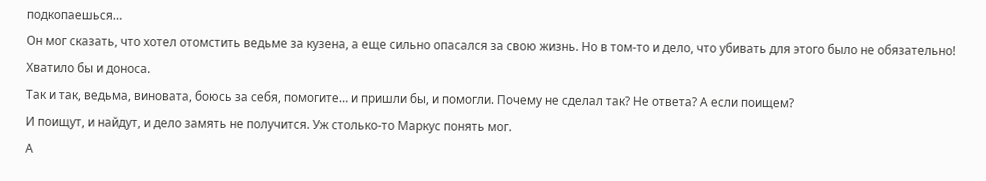подкопаешься…
Он мог сказать, что хотел отомстить ведьме за кузена, а еще сильно опасался за свою жизнь. Но в том-то и дело, что убивать для этого было не обязательно! Хватило бы и доноса.
Так и так, ведьма, виновата, боюсь за себя, помогите… и пришли бы, и помогли. Почему не сделал так? Не ответа? А если поищем?
И поищут, и найдут, и дело замять не получится. Уж столько-то Маркус понять мог.
А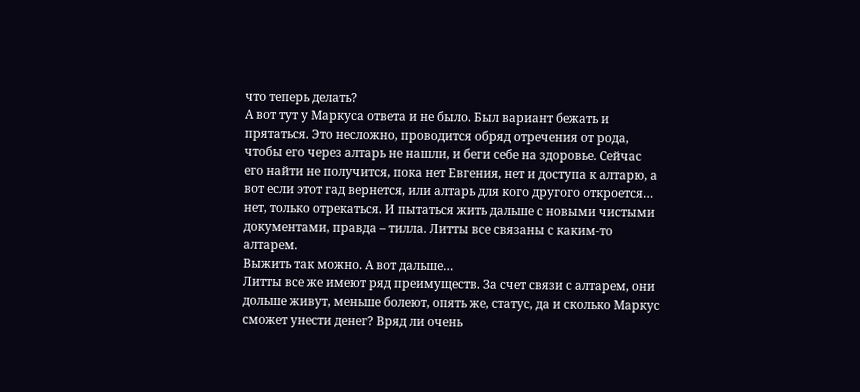что теперь делать?
А вот тут у Маркуса ответа и не было. Был вариант бежать и прятаться. Это несложно, проводится обряд отречения от рода, чтобы его через алтарь не нашли, и беги себе на здоровье. Сейчас его найти не получится, пока нет Евгения, нет и доступа к алтарю, а вот если этот гад вернется, или алтарь для кого другого откроется… нет, только отрекаться. И пытаться жить дальше с новыми чистыми документами, правда – тилла. Литты все связаны с каким-то алтарем.
Выжить так можно. А вот дальше…
Литты все же имеют ряд преимуществ. За счет связи с алтарем, они дольше живут, меньше болеют, опять же, статус, да и сколько Маркус сможет унести денег? Вряд ли очень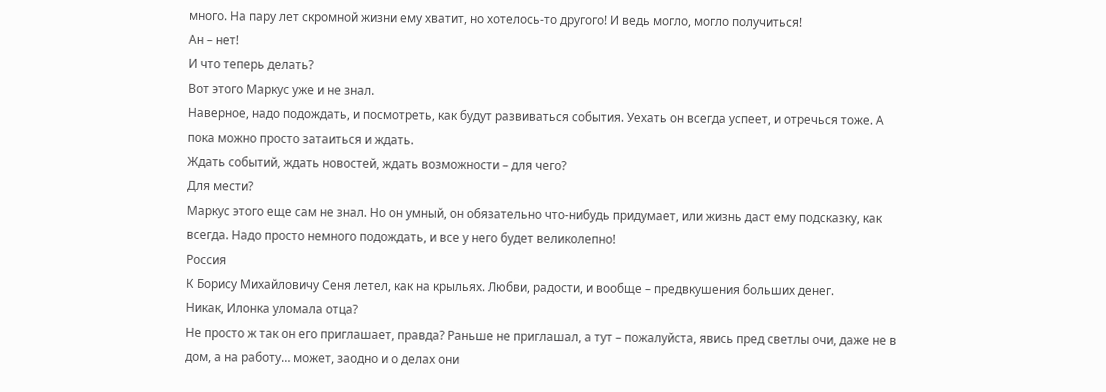много. На пару лет скромной жизни ему хватит, но хотелось-то другого! И ведь могло, могло получиться!
Ан – нет!
И что теперь делать?
Вот этого Маркус уже и не знал.
Наверное, надо подождать, и посмотреть, как будут развиваться события. Уехать он всегда успеет, и отречься тоже. А пока можно просто затаиться и ждать.
Ждать событий, ждать новостей, ждать возможности – для чего?
Для мести?
Маркус этого еще сам не знал. Но он умный, он обязательно что-нибудь придумает, или жизнь даст ему подсказку, как всегда. Надо просто немного подождать, и все у него будет великолепно!
Россия
К Борису Михайловичу Сеня летел, как на крыльях. Любви, радости, и вообще – предвкушения больших денег.
Никак, Илонка уломала отца?
Не просто ж так он его приглашает, правда? Раньше не приглашал, а тут – пожалуйста, явись пред светлы очи, даже не в дом, а на работу… может, заодно и о делах они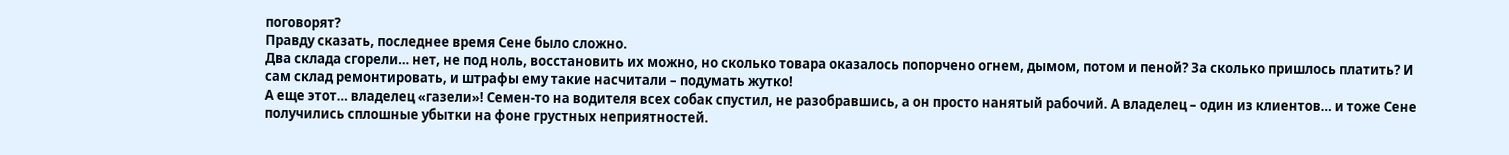поговорят?
Правду сказать, последнее время Сене было сложно.
Два склада сгорели… нет, не под ноль, восстановить их можно, но сколько товара оказалось попорчено огнем, дымом, потом и пеной? За сколько пришлось платить? И сам склад ремонтировать, и штрафы ему такие насчитали – подумать жутко!
А еще этот… владелец «газели»! Семен-то на водителя всех собак спустил, не разобравшись, а он просто нанятый рабочий. А владелец – один из клиентов… и тоже Сене получились сплошные убытки на фоне грустных неприятностей.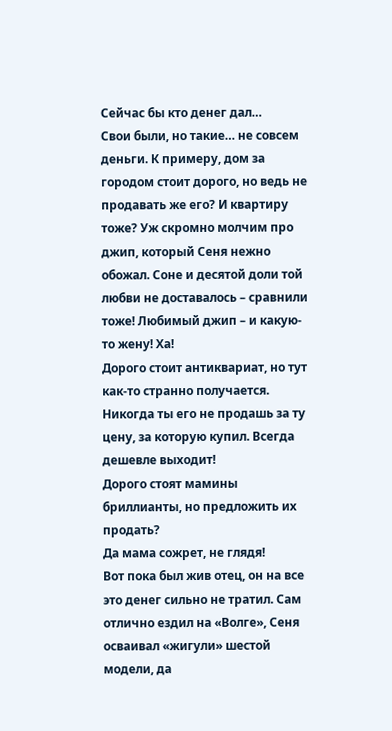Сейчас бы кто денег дал…
Свои были, но такие… не совсем деньги. К примеру, дом за городом стоит дорого, но ведь не продавать же его? И квартиру тоже? Уж скромно молчим про джип, который Сеня нежно обожал. Соне и десятой доли той любви не доставалось – сравнили тоже! Любимый джип – и какую-то жену! Ха!
Дорого стоит антиквариат, но тут как-то странно получается. Никогда ты его не продашь за ту цену, за которую купил. Всегда дешевле выходит!
Дорого стоят мамины бриллианты, но предложить их продать?
Да мама сожрет, не глядя!
Вот пока был жив отец, он на все это денег сильно не тратил. Сам отлично ездил на «Волге», Сеня осваивал «жигули» шестой модели, да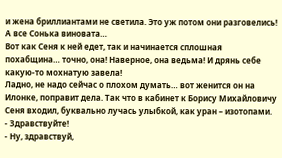и жена бриллиантами не светила. Это уж потом они разговелись!
А все Сонька виновата…
Вот как Сеня к ней едет, так и начинается сплошная похабщина… точно, она! Наверное, она ведьма! И дрянь себе какую-то мохнатую завела!
Ладно, не надо сейчас о плохом думать… вот женится он на Илонке, поправит дела. Так что в кабинет к Борису Михайловичу Сеня входил, буквально лучась улыбкой, как уран – изотопами.
- Здравствуйте!
- Ну, здравствуй,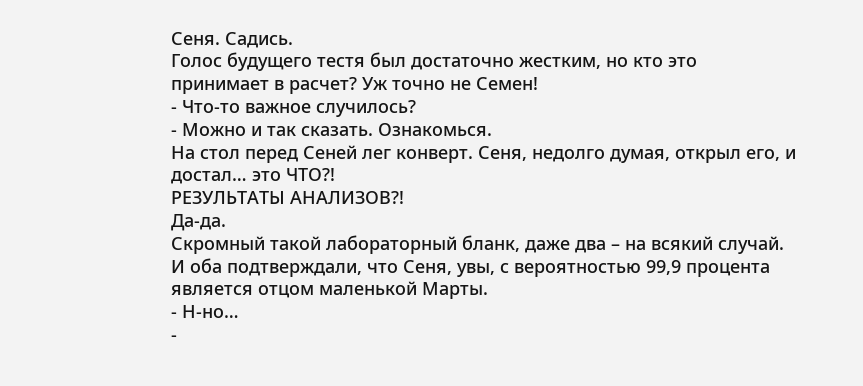Сеня. Садись.
Голос будущего тестя был достаточно жестким, но кто это принимает в расчет? Уж точно не Семен!
- Что-то важное случилось?
- Можно и так сказать. Ознакомься.
На стол перед Сеней лег конверт. Сеня, недолго думая, открыл его, и достал… это ЧТО?!
РЕЗУЛЬТАТЫ АНАЛИЗОВ?!
Да-да.
Скромный такой лабораторный бланк, даже два – на всякий случай. И оба подтверждали, что Сеня, увы, с вероятностью 99,9 процента является отцом маленькой Марты.
- Н-но…
-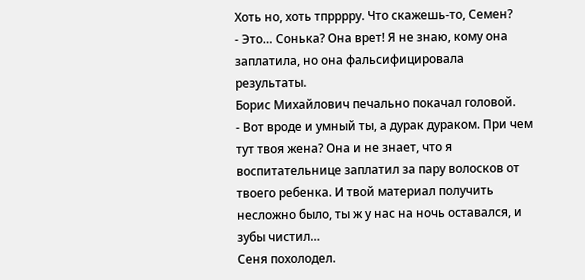Хоть но, хоть тпрррру. Что скажешь-то, Семен?
- Это… Сонька? Она врет! Я не знаю, кому она заплатила, но она фальсифицировала результаты.
Борис Михайлович печально покачал головой.
- Вот вроде и умный ты, а дурак дураком. При чем тут твоя жена? Она и не знает, что я воспитательнице заплатил за пару волосков от твоего ребенка. И твой материал получить несложно было, ты ж у нас на ночь оставался, и зубы чистил…
Сеня похолодел.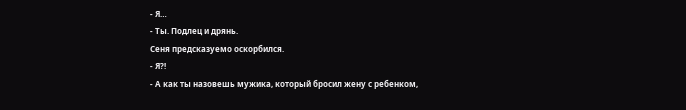- Я…
- Ты. Подлец и дрянь.
Сеня предсказуемо оскорбился.
- Я?!
- А как ты назовешь мужика, который бросил жену с ребенком,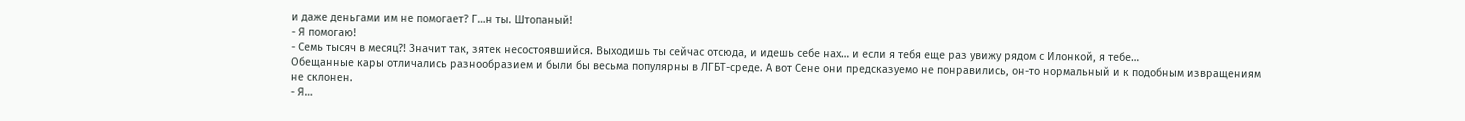и даже деньгами им не помогает? Г…н ты. Штопаный!
- Я помогаю!
- Семь тысяч в месяц?! Значит так, зятек несостоявшийся. Выходишь ты сейчас отсюда, и идешь себе нах… и если я тебя еще раз увижу рядом с Илонкой, я тебе…
Обещанные кары отличались разнообразием и были бы весьма популярны в ЛГБТ-среде. А вот Сене они предсказуемо не понравились, он-то нормальный и к подобным извращениям не склонен.
- Я…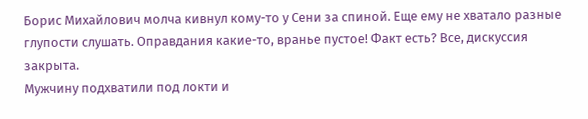Борис Михайлович молча кивнул кому-то у Сени за спиной. Еще ему не хватало разные глупости слушать. Оправдания какие-то, вранье пустое! Факт есть? Все, дискуссия закрыта.
Мужчину подхватили под локти и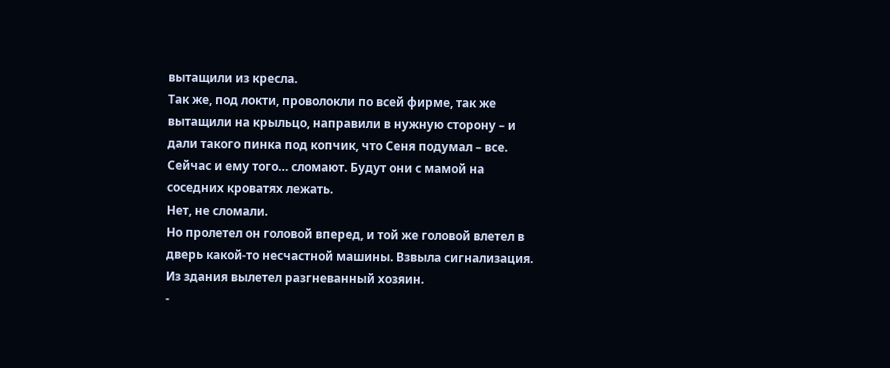вытащили из кресла.
Так же, под локти, проволокли по всей фирме, так же вытащили на крыльцо, направили в нужную сторону – и дали такого пинка под копчик, что Сеня подумал – все. Сейчас и ему того… сломают. Будут они с мамой на соседних кроватях лежать.
Нет, не сломали.
Но пролетел он головой вперед, и той же головой влетел в дверь какой-то несчастной машины. Взвыла сигнализация.
Из здания вылетел разгневанный хозяин.
-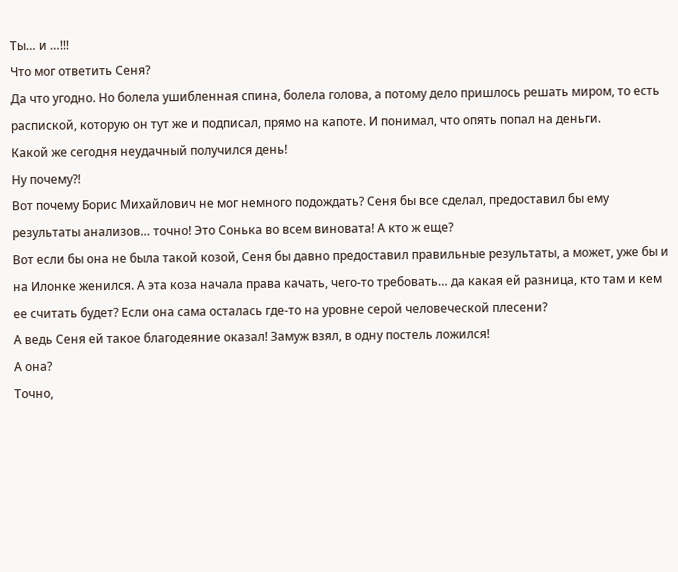Ты… и …!!!
Что мог ответить Сеня?
Да что угодно. Но болела ушибленная спина, болела голова, а потому дело пришлось решать миром, то есть распиской, которую он тут же и подписал, прямо на капоте. И понимал, что опять попал на деньги.
Какой же сегодня неудачный получился день!
Ну почему?!
Вот почему Борис Михайлович не мог немного подождать? Сеня бы все сделал, предоставил бы ему результаты анализов… точно! Это Сонька во всем виновата! А кто ж еще?
Вот если бы она не была такой козой, Сеня бы давно предоставил правильные результаты, а может, уже бы и на Илонке женился. А эта коза начала права качать, чего-то требовать… да какая ей разница, кто там и кем ее считать будет? Если она сама осталась где-то на уровне серой человеческой плесени?
А ведь Сеня ей такое благодеяние оказал! Замуж взял, в одну постель ложился!
А она?
Точно,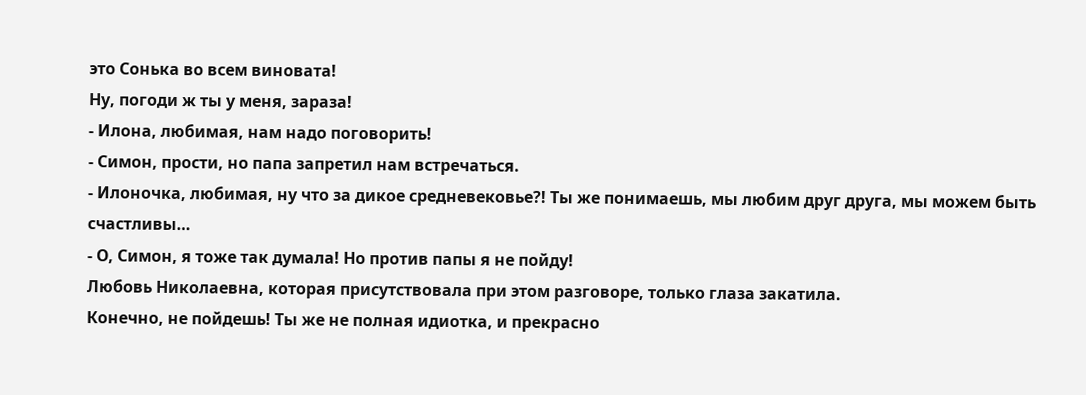это Сонька во всем виновата!
Ну, погоди ж ты у меня, зараза!
- Илона, любимая, нам надо поговорить!
- Симон, прости, но папа запретил нам встречаться.
- Илоночка, любимая, ну что за дикое средневековье?! Ты же понимаешь, мы любим друг друга, мы можем быть счастливы…
- О, Симон, я тоже так думала! Но против папы я не пойду!
Любовь Николаевна, которая присутствовала при этом разговоре, только глаза закатила.
Конечно, не пойдешь! Ты же не полная идиотка, и прекрасно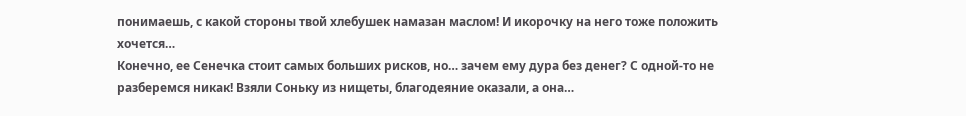понимаешь, с какой стороны твой хлебушек намазан маслом! И икорочку на него тоже положить хочется…
Конечно, ее Сенечка стоит самых больших рисков, но… зачем ему дура без денег? С одной-то не разберемся никак! Взяли Соньку из нищеты, благодеяние оказали, а она…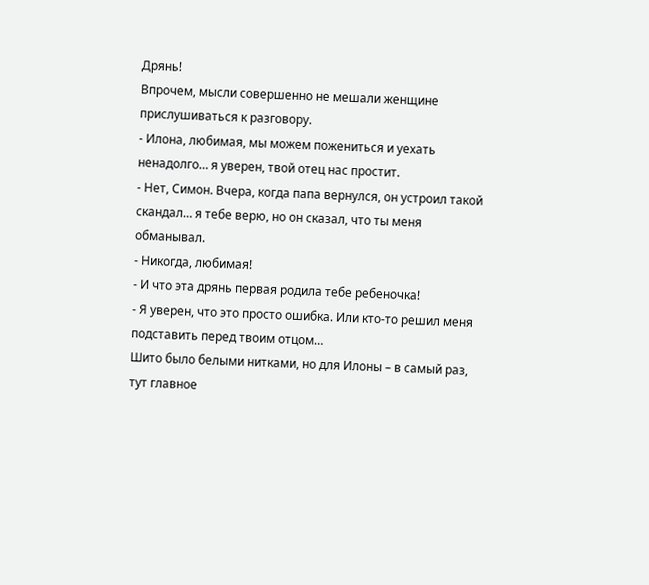Дрянь!
Впрочем, мысли совершенно не мешали женщине прислушиваться к разговору.
- Илона, любимая, мы можем пожениться и уехать ненадолго… я уверен, твой отец нас простит.
- Нет, Симон. Вчера, когда папа вернулся, он устроил такой скандал… я тебе верю, но он сказал, что ты меня обманывал.
- Никогда, любимая!
- И что эта дрянь первая родила тебе ребеночка!
- Я уверен, что это просто ошибка. Или кто-то решил меня подставить перед твоим отцом…
Шито было белыми нитками, но для Илоны – в самый раз, тут главное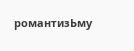романтизЬму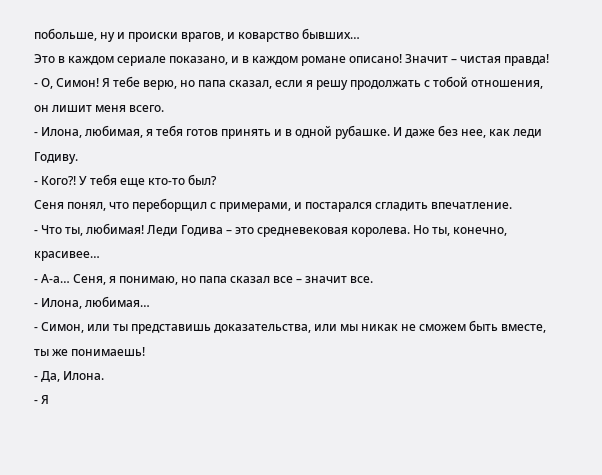побольше, ну и происки врагов, и коварство бывших…
Это в каждом сериале показано, и в каждом романе описано! Значит – чистая правда!
- О, Симон! Я тебе верю, но папа сказал, если я решу продолжать с тобой отношения, он лишит меня всего.
- Илона, любимая, я тебя готов принять и в одной рубашке. И даже без нее, как леди Годиву.
- Кого?! У тебя еще кто-то был?
Сеня понял, что переборщил с примерами, и постарался сгладить впечатление.
- Что ты, любимая! Леди Годива – это средневековая королева. Но ты, конечно, красивее…
- А-а… Сеня, я понимаю, но папа сказал все – значит все.
- Илона, любимая…
- Симон, или ты представишь доказательства, или мы никак не сможем быть вместе, ты же понимаешь!
- Да, Илона.
- Я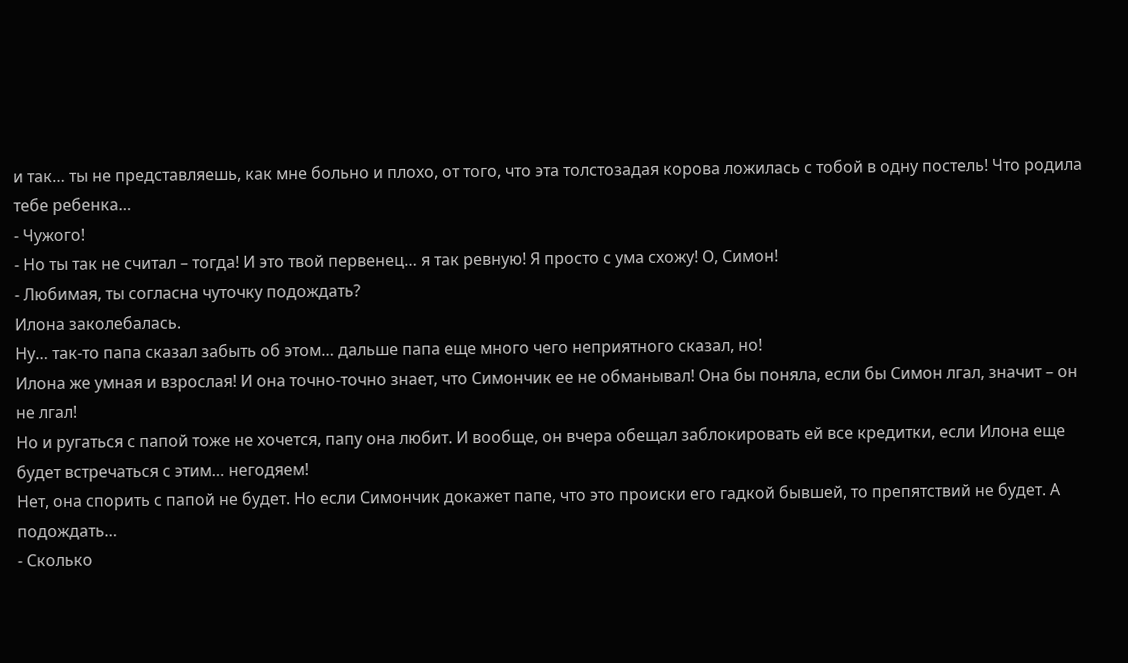и так… ты не представляешь, как мне больно и плохо, от того, что эта толстозадая корова ложилась с тобой в одну постель! Что родила тебе ребенка…
- Чужого!
- Но ты так не считал – тогда! И это твой первенец… я так ревную! Я просто с ума схожу! О, Симон!
- Любимая, ты согласна чуточку подождать?
Илона заколебалась.
Ну… так-то папа сказал забыть об этом… дальше папа еще много чего неприятного сказал, но!
Илона же умная и взрослая! И она точно-точно знает, что Симончик ее не обманывал! Она бы поняла, если бы Симон лгал, значит – он не лгал!
Но и ругаться с папой тоже не хочется, папу она любит. И вообще, он вчера обещал заблокировать ей все кредитки, если Илона еще будет встречаться с этим… негодяем!
Нет, она спорить с папой не будет. Но если Симончик докажет папе, что это происки его гадкой бывшей, то препятствий не будет. А подождать…
- Сколько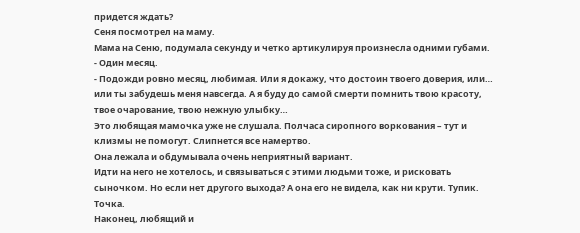придется ждать?
Сеня посмотрел на маму.
Мама на Сеню, подумала секунду и четко артикулируя произнесла одними губами.
- Один месяц.
- Подожди ровно месяц, любимая. Или я докажу, что достоин твоего доверия, или… или ты забудешь меня навсегда. А я буду до самой смерти помнить твою красоту, твое очарование, твою нежную улыбку…
Это любящая мамочка уже не слушала. Полчаса сиропного воркования – тут и клизмы не помогут. Слипнется все намертво.
Она лежала и обдумывала очень неприятный вариант.
Идти на него не хотелось, и связываться с этими людьми тоже, и рисковать сыночком. Но если нет другого выхода? А она его не видела, как ни крути. Тупик. Точка.
Наконец, любящий и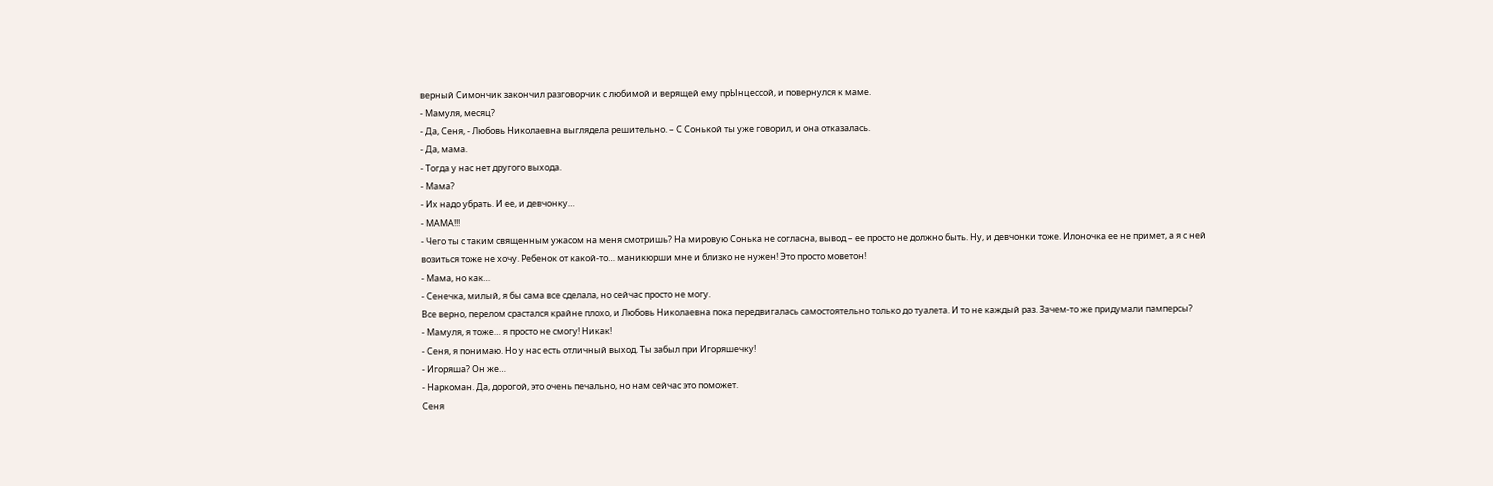верный Симончик закончил разговорчик с любимой и верящей ему прЫнцессой, и повернулся к маме.
- Мамуля, месяц?
- Да, Сеня, - Любовь Николаевна выглядела решительно. – С Сонькой ты уже говорил, и она отказалась.
- Да, мама.
- Тогда у нас нет другого выхода.
- Мама?
- Их надо убрать. И ее, и девчонку…
- МАМА!!!
- Чего ты с таким священным ужасом на меня смотришь? На мировую Сонька не согласна, вывод – ее просто не должно быть. Ну, и девчонки тоже. Илоночка ее не примет, а я с ней возиться тоже не хочу. Ребенок от какой-то… маникюрши мне и близко не нужен! Это просто моветон!
- Мама, но как…
- Сенечка, милый, я бы сама все сделала, но сейчас просто не могу.
Все верно, перелом срастался крайне плохо, и Любовь Николаевна пока передвигалась самостоятельно только до туалета. И то не каждый раз. Зачем-то же придумали памперсы?
- Мамуля, я тоже… я просто не смогу! Никак!
- Сеня, я понимаю. Но у нас есть отличный выход. Ты забыл при Игоряшечку!
- Игоряша? Он же…
- Наркоман. Да, дорогой, это очень печально, но нам сейчас это поможет.
Сеня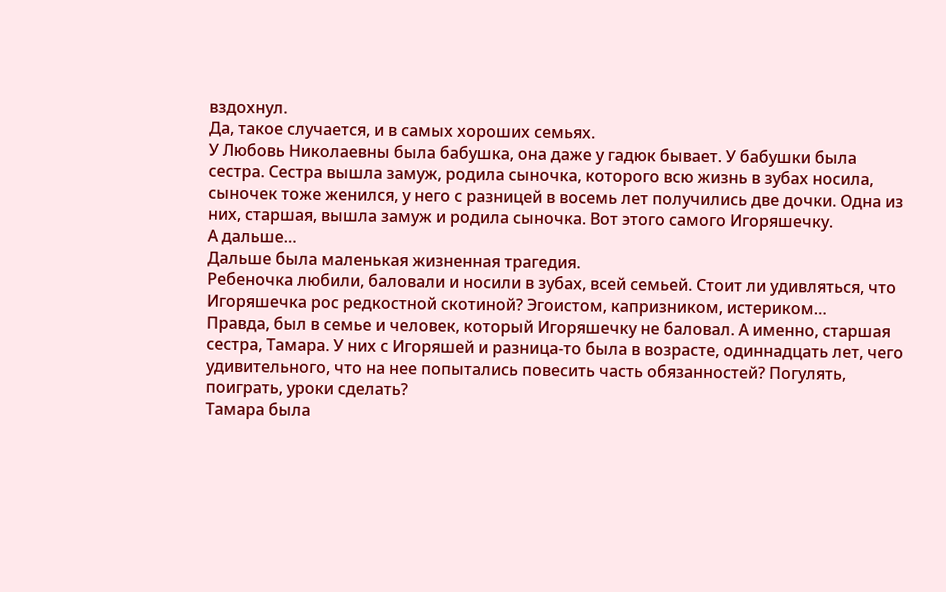вздохнул.
Да, такое случается, и в самых хороших семьях.
У Любовь Николаевны была бабушка, она даже у гадюк бывает. У бабушки была сестра. Сестра вышла замуж, родила сыночка, которого всю жизнь в зубах носила, сыночек тоже женился, у него с разницей в восемь лет получились две дочки. Одна из них, старшая, вышла замуж и родила сыночка. Вот этого самого Игоряшечку.
А дальше…
Дальше была маленькая жизненная трагедия.
Ребеночка любили, баловали и носили в зубах, всей семьей. Стоит ли удивляться, что Игоряшечка рос редкостной скотиной? Эгоистом, капризником, истериком…
Правда, был в семье и человек, который Игоряшечку не баловал. А именно, старшая сестра, Тамара. У них с Игоряшей и разница-то была в возрасте, одиннадцать лет, чего удивительного, что на нее попытались повесить часть обязанностей? Погулять, поиграть, уроки сделать?
Тамара была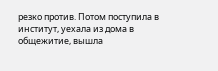резко против. Потом поступила в институт, уехала из дома в общежитие, вышла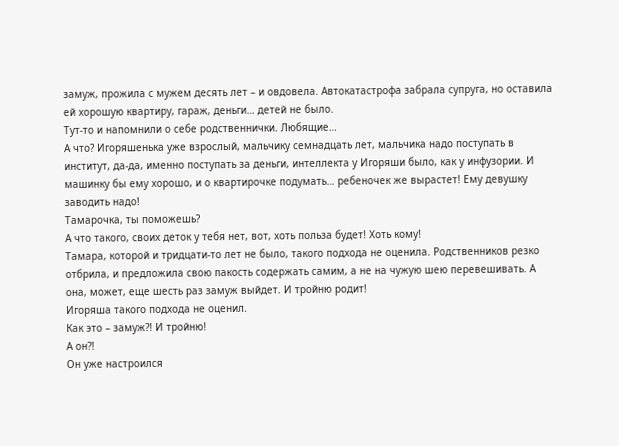замуж, прожила с мужем десять лет – и овдовела. Автокатастрофа забрала супруга, но оставила ей хорошую квартиру, гараж, деньги… детей не было.
Тут-то и напомнили о себе родственнички. Любящие…
А что? Игоряшенька уже взрослый, мальчику семнадцать лет, мальчика надо поступать в институт, да-да, именно поступать за деньги, интеллекта у Игоряши было, как у инфузории. И машинку бы ему хорошо, и о квартирочке подумать… ребеночек же вырастет! Ему девушку заводить надо!
Тамарочка, ты поможешь?
А что такого, своих деток у тебя нет, вот, хоть польза будет! Хоть кому!
Тамара, которой и тридцати-то лет не было, такого подхода не оценила. Родственников резко отбрила, и предложила свою пакость содержать самим, а не на чужую шею перевешивать. А она, может, еще шесть раз замуж выйдет. И тройню родит!
Игоряша такого подхода не оценил.
Как это – замуж?! И тройню!
А он?!
Он уже настроился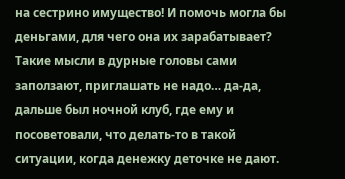на сестрино имущество! И помочь могла бы деньгами, для чего она их зарабатывает? Такие мысли в дурные головы сами заползают, приглашать не надо… да-да, дальше был ночной клуб, где ему и посоветовали, что делать-то в такой ситуации, когда денежку деточке не дают.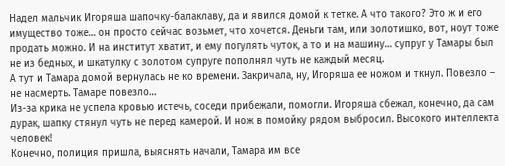Надел мальчик Игоряша шапочку-балаклаву, да и явился домой к тетке. А что такого? Это ж и его имущество тоже… он просто сейчас возьмет, что хочется. Деньги там, или золотишко, вот, ноут тоже продать можно. И на институт хватит, и ему погулять чуток, а то и на машину… супруг у Тамары был не из бедных, и шкатулку с золотом супруге пополнял чуть не каждый месяц.
А тут и Тамара домой вернулась не ко времени. Закричала, ну, Игоряша ее ножом и ткнул. Повезло – не насмерть. Тамаре повезло…
Из-за крика не успела кровью истечь, соседи прибежали, помогли. Игоряша сбежал, конечно, да сам дурак, шапку стянул чуть не перед камерой. И нож в помойку рядом выбросил. Высокого интеллекта человек!
Конечно, полиция пришла, выяснять начали, Тамара им все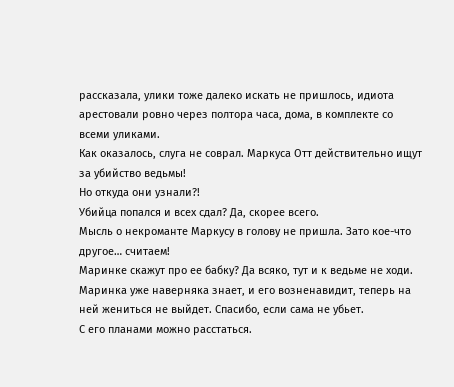рассказала, улики тоже далеко искать не пришлось, идиота арестовали ровно через полтора часа, дома, в комплекте со всеми уликами.
Как оказалось, слуга не соврал. Маркуса Отт действительно ищут за убийство ведьмы!
Но откуда они узнали?!
Убийца попался и всех сдал? Да, скорее всего.
Мысль о некроманте Маркусу в голову не пришла. Зато кое-что другое… считаем!
Маринке скажут про ее бабку? Да всяко, тут и к ведьме не ходи. Маринка уже наверняка знает, и его возненавидит, теперь на ней жениться не выйдет. Спасибо, если сама не убьет.
С его планами можно расстаться.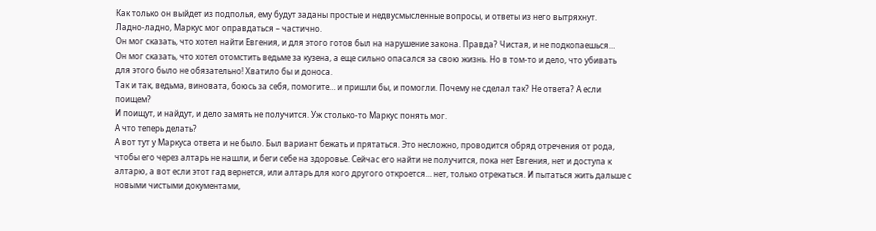Как только он выйдет из подполья, ему будут заданы простые и недвусмысленные вопросы, и ответы из него вытряхнут.
Ладно-ладно, Маркус мог оправдаться – частично.
Он мог сказать, что хотел найти Евгения, и для этого готов был на нарушение закона. Правда? Чистая, и не подкопаешься…
Он мог сказать, что хотел отомстить ведьме за кузена, а еще сильно опасался за свою жизнь. Но в том-то и дело, что убивать для этого было не обязательно! Хватило бы и доноса.
Так и так, ведьма, виновата, боюсь за себя, помогите… и пришли бы, и помогли. Почему не сделал так? Не ответа? А если поищем?
И поищут, и найдут, и дело замять не получится. Уж столько-то Маркус понять мог.
А что теперь делать?
А вот тут у Маркуса ответа и не было. Был вариант бежать и прятаться. Это несложно, проводится обряд отречения от рода, чтобы его через алтарь не нашли, и беги себе на здоровье. Сейчас его найти не получится, пока нет Евгения, нет и доступа к алтарю, а вот если этот гад вернется, или алтарь для кого другого откроется… нет, только отрекаться. И пытаться жить дальше с новыми чистыми документами,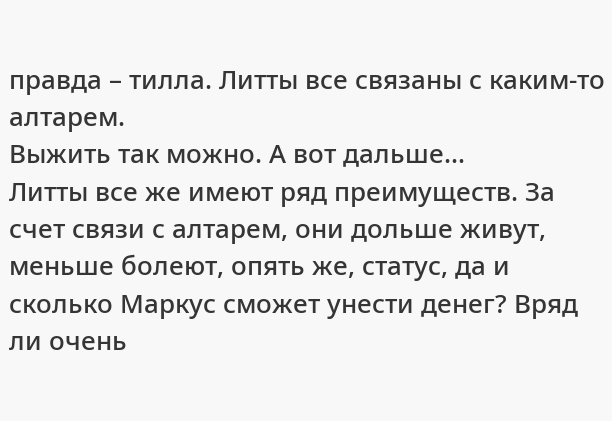правда – тилла. Литты все связаны с каким-то алтарем.
Выжить так можно. А вот дальше…
Литты все же имеют ряд преимуществ. За счет связи с алтарем, они дольше живут, меньше болеют, опять же, статус, да и сколько Маркус сможет унести денег? Вряд ли очень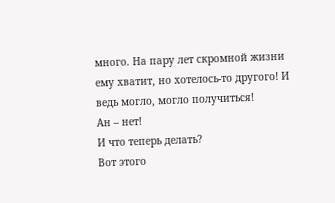много. На пару лет скромной жизни ему хватит, но хотелось-то другого! И ведь могло, могло получиться!
Ан – нет!
И что теперь делать?
Вот этого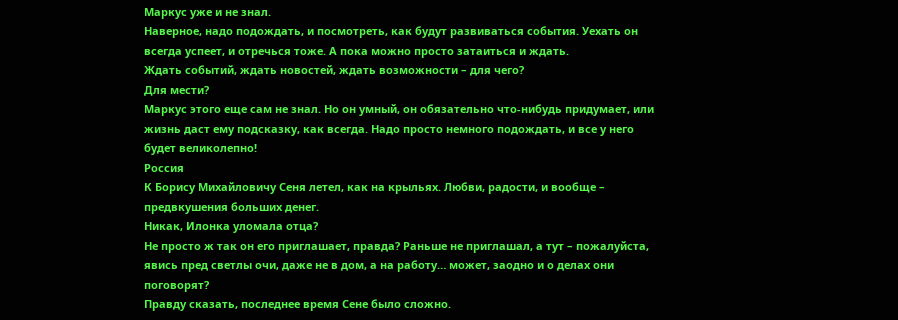Маркус уже и не знал.
Наверное, надо подождать, и посмотреть, как будут развиваться события. Уехать он всегда успеет, и отречься тоже. А пока можно просто затаиться и ждать.
Ждать событий, ждать новостей, ждать возможности – для чего?
Для мести?
Маркус этого еще сам не знал. Но он умный, он обязательно что-нибудь придумает, или жизнь даст ему подсказку, как всегда. Надо просто немного подождать, и все у него будет великолепно!
Россия
К Борису Михайловичу Сеня летел, как на крыльях. Любви, радости, и вообще – предвкушения больших денег.
Никак, Илонка уломала отца?
Не просто ж так он его приглашает, правда? Раньше не приглашал, а тут – пожалуйста, явись пред светлы очи, даже не в дом, а на работу… может, заодно и о делах они поговорят?
Правду сказать, последнее время Сене было сложно.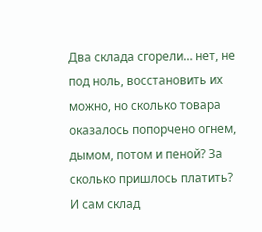Два склада сгорели… нет, не под ноль, восстановить их можно, но сколько товара оказалось попорчено огнем, дымом, потом и пеной? За сколько пришлось платить? И сам склад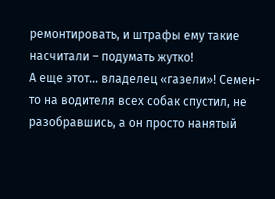ремонтировать, и штрафы ему такие насчитали – подумать жутко!
А еще этот… владелец «газели»! Семен-то на водителя всех собак спустил, не разобравшись, а он просто нанятый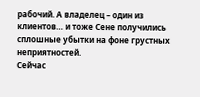рабочий. А владелец – один из клиентов… и тоже Сене получились сплошные убытки на фоне грустных неприятностей.
Сейчас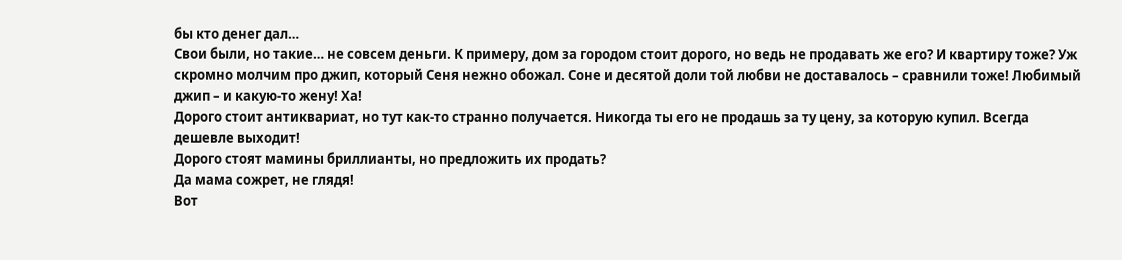бы кто денег дал…
Свои были, но такие… не совсем деньги. К примеру, дом за городом стоит дорого, но ведь не продавать же его? И квартиру тоже? Уж скромно молчим про джип, который Сеня нежно обожал. Соне и десятой доли той любви не доставалось – сравнили тоже! Любимый джип – и какую-то жену! Ха!
Дорого стоит антиквариат, но тут как-то странно получается. Никогда ты его не продашь за ту цену, за которую купил. Всегда дешевле выходит!
Дорого стоят мамины бриллианты, но предложить их продать?
Да мама сожрет, не глядя!
Вот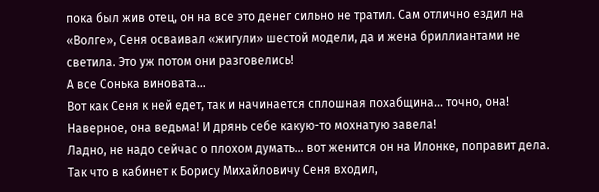пока был жив отец, он на все это денег сильно не тратил. Сам отлично ездил на «Волге», Сеня осваивал «жигули» шестой модели, да и жена бриллиантами не светила. Это уж потом они разговелись!
А все Сонька виновата…
Вот как Сеня к ней едет, так и начинается сплошная похабщина… точно, она! Наверное, она ведьма! И дрянь себе какую-то мохнатую завела!
Ладно, не надо сейчас о плохом думать… вот женится он на Илонке, поправит дела. Так что в кабинет к Борису Михайловичу Сеня входил,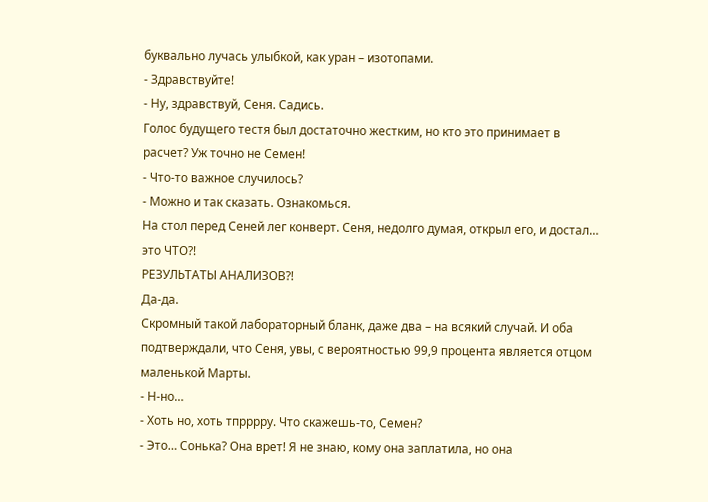буквально лучась улыбкой, как уран – изотопами.
- Здравствуйте!
- Ну, здравствуй, Сеня. Садись.
Голос будущего тестя был достаточно жестким, но кто это принимает в расчет? Уж точно не Семен!
- Что-то важное случилось?
- Можно и так сказать. Ознакомься.
На стол перед Сеней лег конверт. Сеня, недолго думая, открыл его, и достал… это ЧТО?!
РЕЗУЛЬТАТЫ АНАЛИЗОВ?!
Да-да.
Скромный такой лабораторный бланк, даже два – на всякий случай. И оба подтверждали, что Сеня, увы, с вероятностью 99,9 процента является отцом маленькой Марты.
- Н-но…
- Хоть но, хоть тпрррру. Что скажешь-то, Семен?
- Это… Сонька? Она врет! Я не знаю, кому она заплатила, но она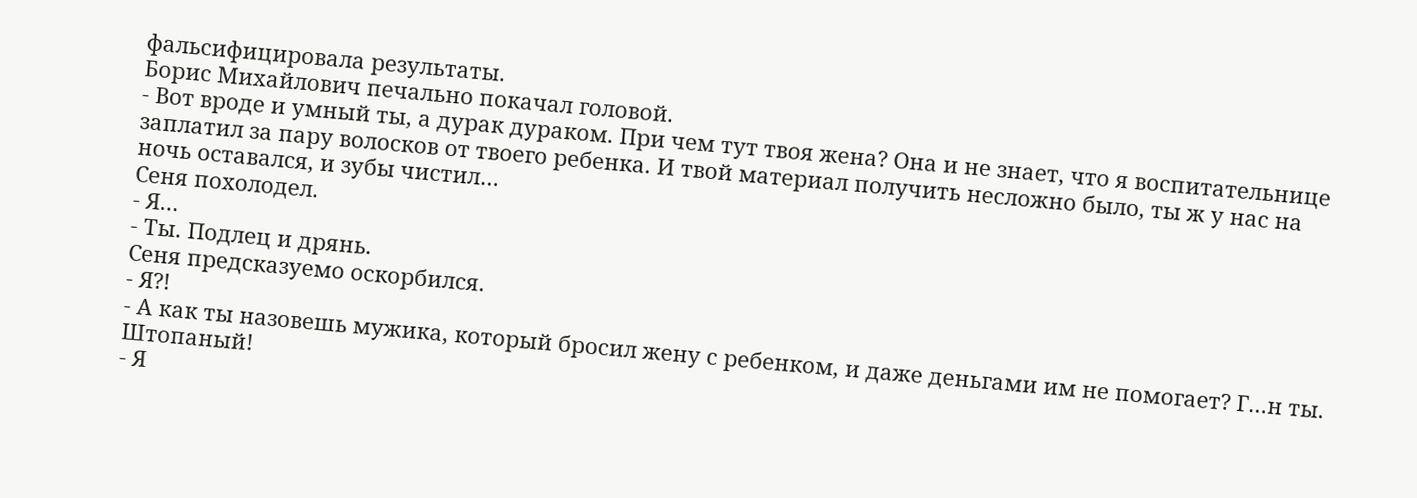фальсифицировала результаты.
Борис Михайлович печально покачал головой.
- Вот вроде и умный ты, а дурак дураком. При чем тут твоя жена? Она и не знает, что я воспитательнице заплатил за пару волосков от твоего ребенка. И твой материал получить несложно было, ты ж у нас на ночь оставался, и зубы чистил…
Сеня похолодел.
- Я…
- Ты. Подлец и дрянь.
Сеня предсказуемо оскорбился.
- Я?!
- А как ты назовешь мужика, который бросил жену с ребенком, и даже деньгами им не помогает? Г…н ты. Штопаный!
- Я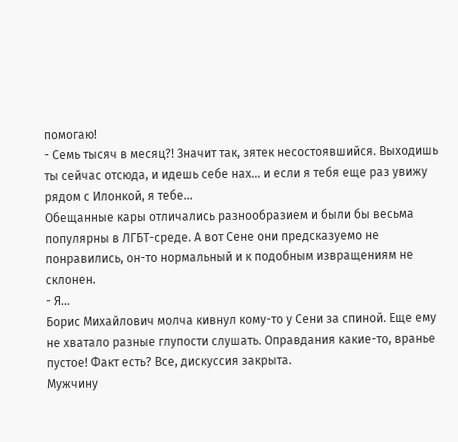помогаю!
- Семь тысяч в месяц?! Значит так, зятек несостоявшийся. Выходишь ты сейчас отсюда, и идешь себе нах… и если я тебя еще раз увижу рядом с Илонкой, я тебе…
Обещанные кары отличались разнообразием и были бы весьма популярны в ЛГБТ-среде. А вот Сене они предсказуемо не понравились, он-то нормальный и к подобным извращениям не склонен.
- Я…
Борис Михайлович молча кивнул кому-то у Сени за спиной. Еще ему не хватало разные глупости слушать. Оправдания какие-то, вранье пустое! Факт есть? Все, дискуссия закрыта.
Мужчину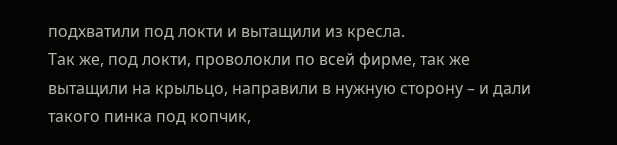подхватили под локти и вытащили из кресла.
Так же, под локти, проволокли по всей фирме, так же вытащили на крыльцо, направили в нужную сторону – и дали такого пинка под копчик,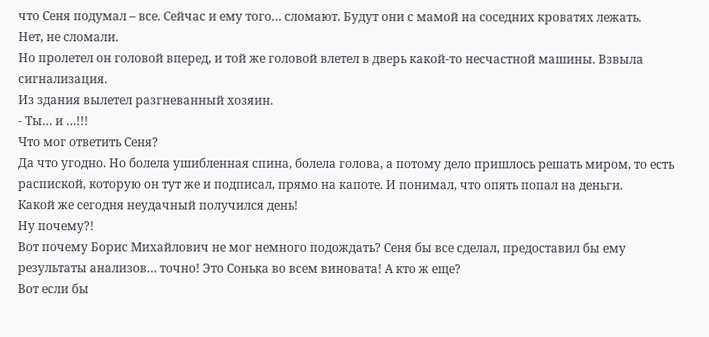что Сеня подумал – все. Сейчас и ему того… сломают. Будут они с мамой на соседних кроватях лежать.
Нет, не сломали.
Но пролетел он головой вперед, и той же головой влетел в дверь какой-то несчастной машины. Взвыла сигнализация.
Из здания вылетел разгневанный хозяин.
- Ты… и …!!!
Что мог ответить Сеня?
Да что угодно. Но болела ушибленная спина, болела голова, а потому дело пришлось решать миром, то есть распиской, которую он тут же и подписал, прямо на капоте. И понимал, что опять попал на деньги.
Какой же сегодня неудачный получился день!
Ну почему?!
Вот почему Борис Михайлович не мог немного подождать? Сеня бы все сделал, предоставил бы ему результаты анализов… точно! Это Сонька во всем виновата! А кто ж еще?
Вот если бы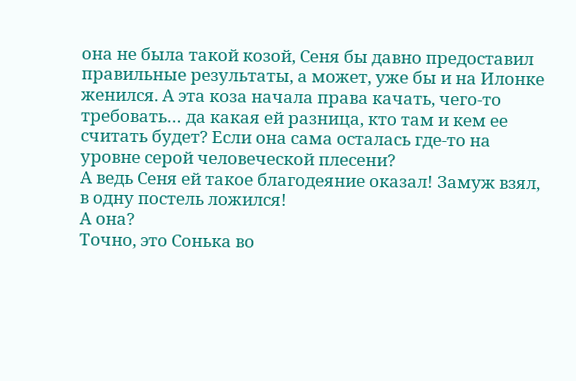она не была такой козой, Сеня бы давно предоставил правильные результаты, а может, уже бы и на Илонке женился. А эта коза начала права качать, чего-то требовать… да какая ей разница, кто там и кем ее считать будет? Если она сама осталась где-то на уровне серой человеческой плесени?
А ведь Сеня ей такое благодеяние оказал! Замуж взял, в одну постель ложился!
А она?
Точно, это Сонька во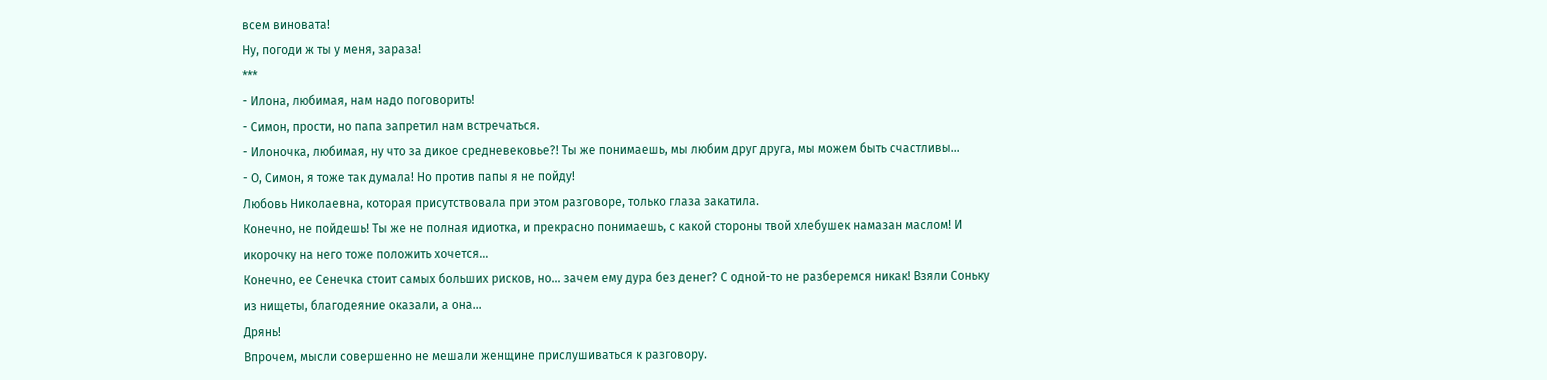всем виновата!
Ну, погоди ж ты у меня, зараза!
***
- Илона, любимая, нам надо поговорить!
- Симон, прости, но папа запретил нам встречаться.
- Илоночка, любимая, ну что за дикое средневековье?! Ты же понимаешь, мы любим друг друга, мы можем быть счастливы…
- О, Симон, я тоже так думала! Но против папы я не пойду!
Любовь Николаевна, которая присутствовала при этом разговоре, только глаза закатила.
Конечно, не пойдешь! Ты же не полная идиотка, и прекрасно понимаешь, с какой стороны твой хлебушек намазан маслом! И икорочку на него тоже положить хочется…
Конечно, ее Сенечка стоит самых больших рисков, но… зачем ему дура без денег? С одной-то не разберемся никак! Взяли Соньку из нищеты, благодеяние оказали, а она…
Дрянь!
Впрочем, мысли совершенно не мешали женщине прислушиваться к разговору.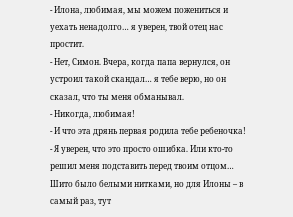- Илона, любимая, мы можем пожениться и уехать ненадолго… я уверен, твой отец нас простит.
- Нет, Симон. Вчера, когда папа вернулся, он устроил такой скандал… я тебе верю, но он сказал, что ты меня обманывал.
- Никогда, любимая!
- И что эта дрянь первая родила тебе ребеночка!
- Я уверен, что это просто ошибка. Или кто-то решил меня подставить перед твоим отцом…
Шито было белыми нитками, но для Илоны – в самый раз, тут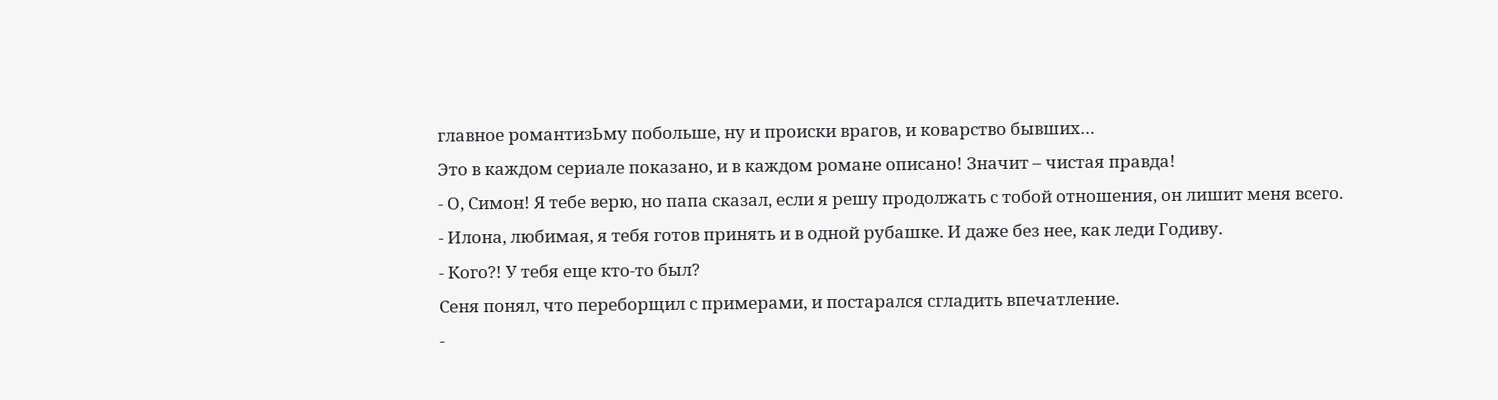главное романтизЬму побольше, ну и происки врагов, и коварство бывших…
Это в каждом сериале показано, и в каждом романе описано! Значит – чистая правда!
- О, Симон! Я тебе верю, но папа сказал, если я решу продолжать с тобой отношения, он лишит меня всего.
- Илона, любимая, я тебя готов принять и в одной рубашке. И даже без нее, как леди Годиву.
- Кого?! У тебя еще кто-то был?
Сеня понял, что переборщил с примерами, и постарался сгладить впечатление.
-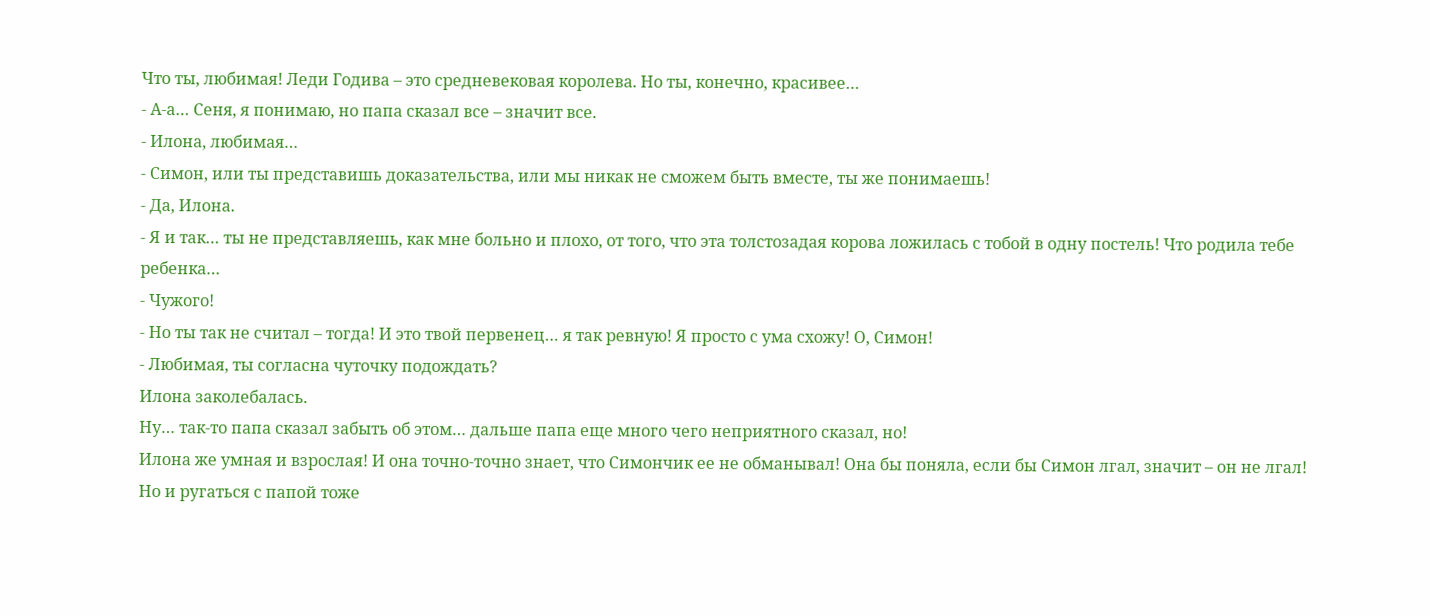Что ты, любимая! Леди Годива – это средневековая королева. Но ты, конечно, красивее…
- А-а… Сеня, я понимаю, но папа сказал все – значит все.
- Илона, любимая…
- Симон, или ты представишь доказательства, или мы никак не сможем быть вместе, ты же понимаешь!
- Да, Илона.
- Я и так… ты не представляешь, как мне больно и плохо, от того, что эта толстозадая корова ложилась с тобой в одну постель! Что родила тебе ребенка…
- Чужого!
- Но ты так не считал – тогда! И это твой первенец… я так ревную! Я просто с ума схожу! О, Симон!
- Любимая, ты согласна чуточку подождать?
Илона заколебалась.
Ну… так-то папа сказал забыть об этом… дальше папа еще много чего неприятного сказал, но!
Илона же умная и взрослая! И она точно-точно знает, что Симончик ее не обманывал! Она бы поняла, если бы Симон лгал, значит – он не лгал!
Но и ругаться с папой тоже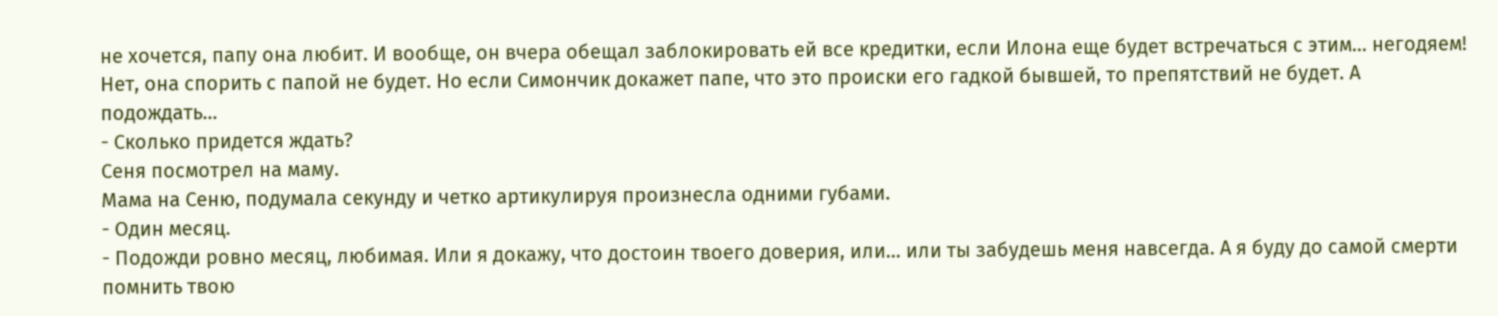не хочется, папу она любит. И вообще, он вчера обещал заблокировать ей все кредитки, если Илона еще будет встречаться с этим… негодяем!
Нет, она спорить с папой не будет. Но если Симончик докажет папе, что это происки его гадкой бывшей, то препятствий не будет. А подождать…
- Сколько придется ждать?
Сеня посмотрел на маму.
Мама на Сеню, подумала секунду и четко артикулируя произнесла одними губами.
- Один месяц.
- Подожди ровно месяц, любимая. Или я докажу, что достоин твоего доверия, или… или ты забудешь меня навсегда. А я буду до самой смерти помнить твою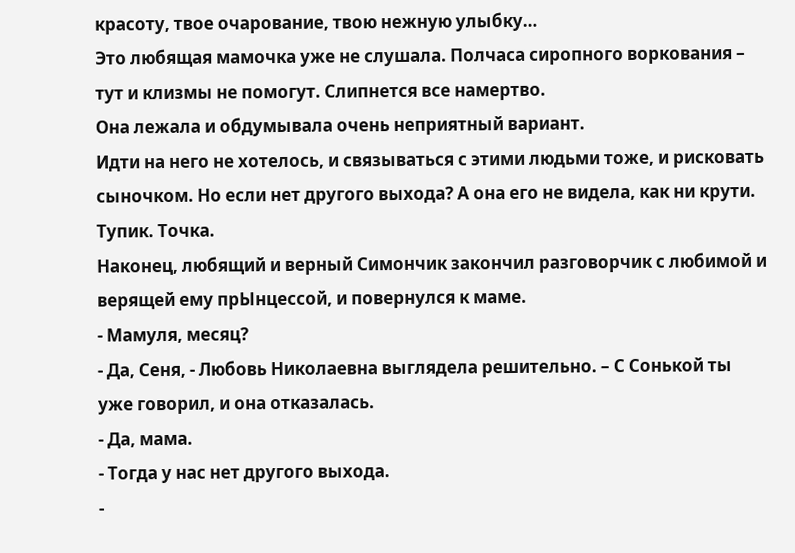красоту, твое очарование, твою нежную улыбку…
Это любящая мамочка уже не слушала. Полчаса сиропного воркования – тут и клизмы не помогут. Слипнется все намертво.
Она лежала и обдумывала очень неприятный вариант.
Идти на него не хотелось, и связываться с этими людьми тоже, и рисковать сыночком. Но если нет другого выхода? А она его не видела, как ни крути. Тупик. Точка.
Наконец, любящий и верный Симончик закончил разговорчик с любимой и верящей ему прЫнцессой, и повернулся к маме.
- Мамуля, месяц?
- Да, Сеня, - Любовь Николаевна выглядела решительно. – С Сонькой ты уже говорил, и она отказалась.
- Да, мама.
- Тогда у нас нет другого выхода.
-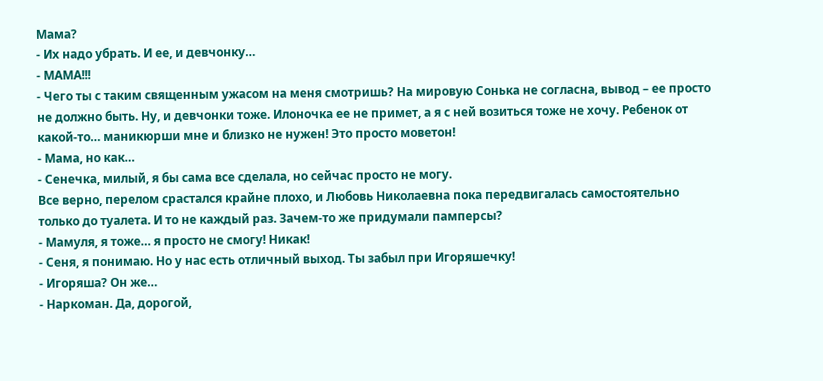Мама?
- Их надо убрать. И ее, и девчонку…
- МАМА!!!
- Чего ты с таким священным ужасом на меня смотришь? На мировую Сонька не согласна, вывод – ее просто не должно быть. Ну, и девчонки тоже. Илоночка ее не примет, а я с ней возиться тоже не хочу. Ребенок от какой-то… маникюрши мне и близко не нужен! Это просто моветон!
- Мама, но как…
- Сенечка, милый, я бы сама все сделала, но сейчас просто не могу.
Все верно, перелом срастался крайне плохо, и Любовь Николаевна пока передвигалась самостоятельно только до туалета. И то не каждый раз. Зачем-то же придумали памперсы?
- Мамуля, я тоже… я просто не смогу! Никак!
- Сеня, я понимаю. Но у нас есть отличный выход. Ты забыл при Игоряшечку!
- Игоряша? Он же…
- Наркоман. Да, дорогой,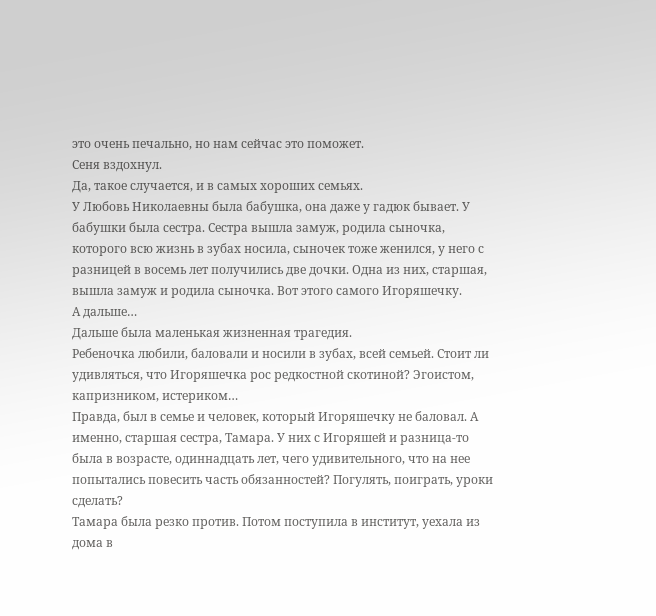это очень печально, но нам сейчас это поможет.
Сеня вздохнул.
Да, такое случается, и в самых хороших семьях.
У Любовь Николаевны была бабушка, она даже у гадюк бывает. У бабушки была сестра. Сестра вышла замуж, родила сыночка, которого всю жизнь в зубах носила, сыночек тоже женился, у него с разницей в восемь лет получились две дочки. Одна из них, старшая, вышла замуж и родила сыночка. Вот этого самого Игоряшечку.
А дальше…
Дальше была маленькая жизненная трагедия.
Ребеночка любили, баловали и носили в зубах, всей семьей. Стоит ли удивляться, что Игоряшечка рос редкостной скотиной? Эгоистом, капризником, истериком…
Правда, был в семье и человек, который Игоряшечку не баловал. А именно, старшая сестра, Тамара. У них с Игоряшей и разница-то была в возрасте, одиннадцать лет, чего удивительного, что на нее попытались повесить часть обязанностей? Погулять, поиграть, уроки сделать?
Тамара была резко против. Потом поступила в институт, уехала из дома в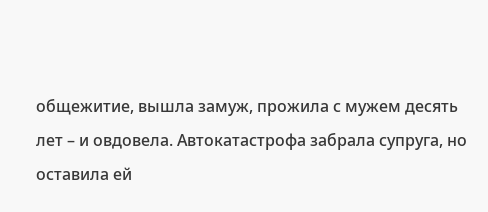общежитие, вышла замуж, прожила с мужем десять лет – и овдовела. Автокатастрофа забрала супруга, но оставила ей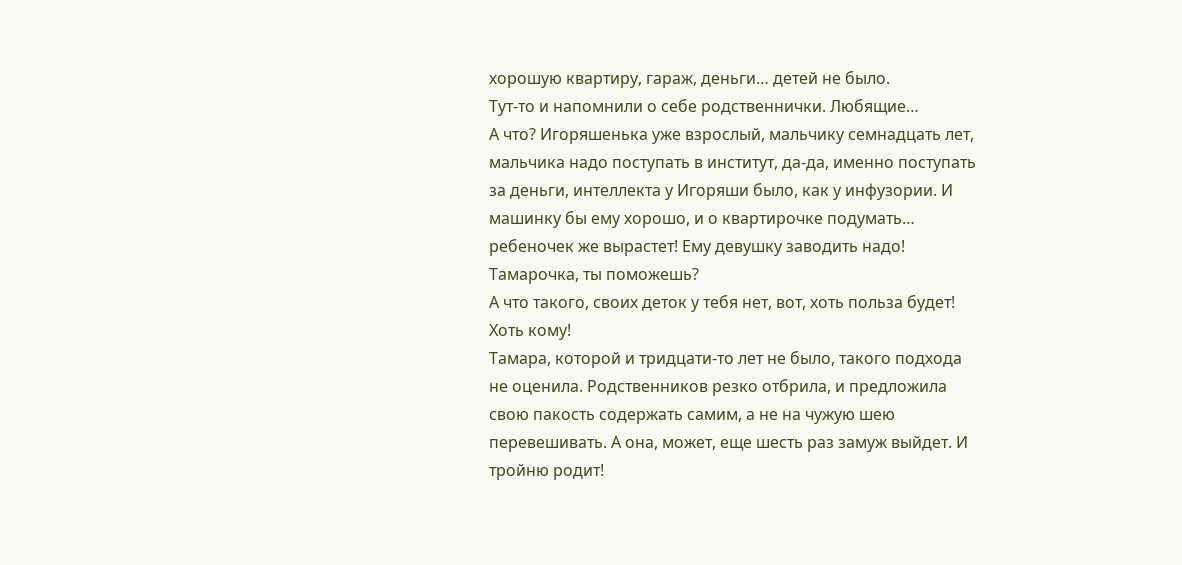хорошую квартиру, гараж, деньги… детей не было.
Тут-то и напомнили о себе родственнички. Любящие…
А что? Игоряшенька уже взрослый, мальчику семнадцать лет, мальчика надо поступать в институт, да-да, именно поступать за деньги, интеллекта у Игоряши было, как у инфузории. И машинку бы ему хорошо, и о квартирочке подумать… ребеночек же вырастет! Ему девушку заводить надо!
Тамарочка, ты поможешь?
А что такого, своих деток у тебя нет, вот, хоть польза будет! Хоть кому!
Тамара, которой и тридцати-то лет не было, такого подхода не оценила. Родственников резко отбрила, и предложила свою пакость содержать самим, а не на чужую шею перевешивать. А она, может, еще шесть раз замуж выйдет. И тройню родит!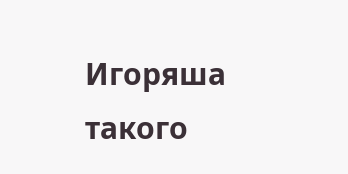Игоряша такого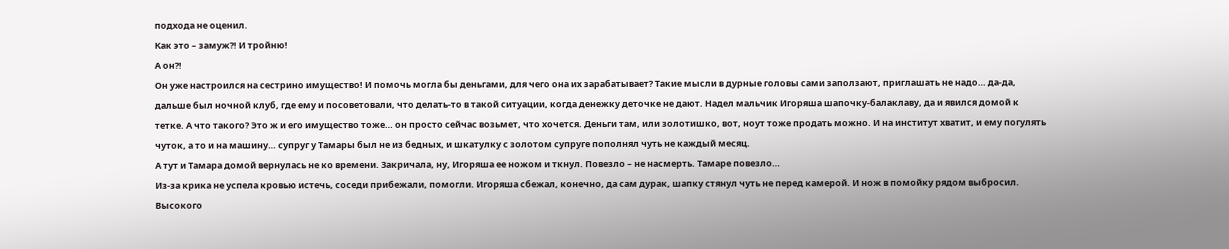подхода не оценил.
Как это – замуж?! И тройню!
А он?!
Он уже настроился на сестрино имущество! И помочь могла бы деньгами, для чего она их зарабатывает? Такие мысли в дурные головы сами заползают, приглашать не надо… да-да, дальше был ночной клуб, где ему и посоветовали, что делать-то в такой ситуации, когда денежку деточке не дают. Надел мальчик Игоряша шапочку-балаклаву, да и явился домой к тетке. А что такого? Это ж и его имущество тоже… он просто сейчас возьмет, что хочется. Деньги там, или золотишко, вот, ноут тоже продать можно. И на институт хватит, и ему погулять чуток, а то и на машину… супруг у Тамары был не из бедных, и шкатулку с золотом супруге пополнял чуть не каждый месяц.
А тут и Тамара домой вернулась не ко времени. Закричала, ну, Игоряша ее ножом и ткнул. Повезло – не насмерть. Тамаре повезло…
Из-за крика не успела кровью истечь, соседи прибежали, помогли. Игоряша сбежал, конечно, да сам дурак, шапку стянул чуть не перед камерой. И нож в помойку рядом выбросил. Высокого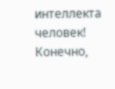интеллекта человек!
Конечно,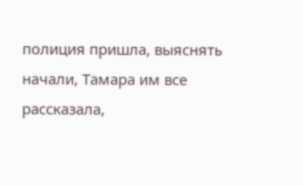полиция пришла, выяснять начали, Тамара им все рассказала,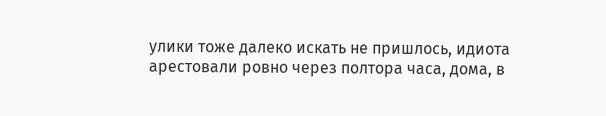улики тоже далеко искать не пришлось, идиота арестовали ровно через полтора часа, дома, в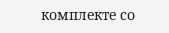комплекте со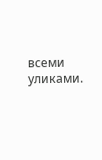всеми уликами.